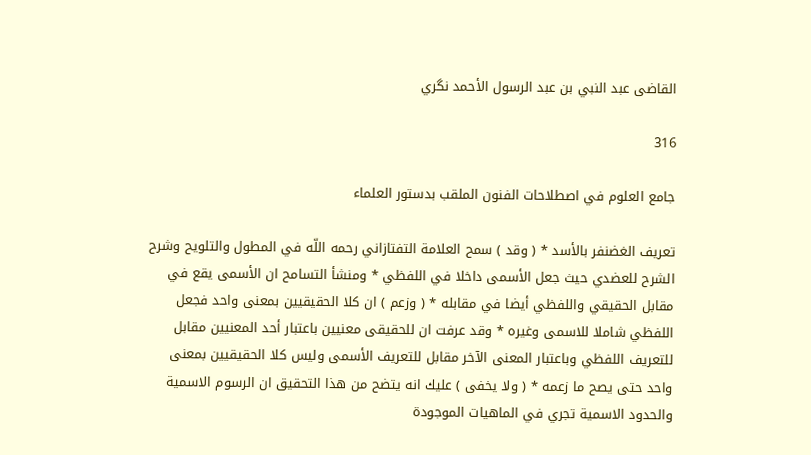القاضى عبد النبي بن عبد الرسول الأحمد نگري

316

جامع العلوم في اصطلاحات الفنون الملقب بدستور العلماء

تعريف الغضنفر بالأسد * ( وقد ) سمح العلامة التفتازاني رحمه اللّه في المطول والتلويح وشرح الشرح للعضدي حيث جعل الأسمى داخلا في اللفظي * ومنشأ التسامح ان الأسمى يقع في مقابل الحقيقي واللفظي أيضا في مقابله * ( وزعم ) ان كلا الحقيقيين بمعنى واحد فجعل اللفظي شاملا للاسمى وغيره * وقد عرفت ان للحقيقى معنيين باعتبار أحد المعنيين مقابل للتعريف اللفظي وباعتبار المعنى الآخر مقابل للتعريف الأسمى وليس كلا الحقيقيين بمعنى واحد حتى يصح ما زعمه * ( ولا يخفى ) عليك انه يتضح من هذا التحقيق ان الرسوم الاسمية والحدود الاسمية تجري في الماهيات الموجودة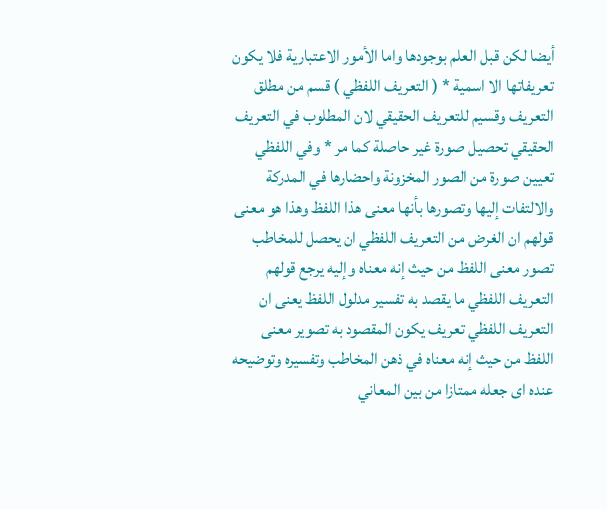أيضا لكن قبل العلم بوجودها واما الأمور الاعتبارية فلا يكون تعريفاتها الا اسمية * ( التعريف اللفظي ) قسم من مطلق التعريف وقسيم للتعريف الحقيقي لان المطلوب في التعريف الحقيقي تحصيل صورة غير حاصلة كما مر * وفي اللفظي تعيين صورة من الصور المخزونة واحضارها في المدركة والالتفات إليها وتصورها بأنها معنى هذا اللفظ وهذا هو معنى قولهم ان الغرض من التعريف اللفظي ان يحصل للمخاطب تصور معنى اللفظ من حيث إنه معناه وإليه يرجع قولهم التعريف اللفظي ما يقصد به تفسير مدلول اللفظ يعنى ان التعريف اللفظي تعريف يكون المقصود به تصوير معنى اللفظ من حيث إنه معناه في ذهن المخاطب وتفسيره وتوضيحه عنده اى جعله ممتازا من بين المعاني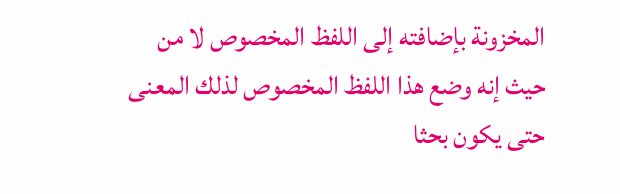المخزونة بإضافته إلى اللفظ المخصوص لا من حيث إنه وضع هذا اللفظ المخصوص لذلك المعنى حتى يكون بحثا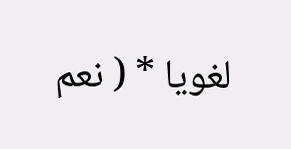لغويا * ( نعم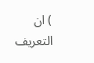) ان التعريف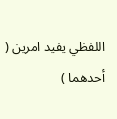اللفظي يفيد امرين ( أحدهما )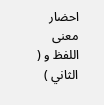احضار معنى اللفظ و ( الثاني )